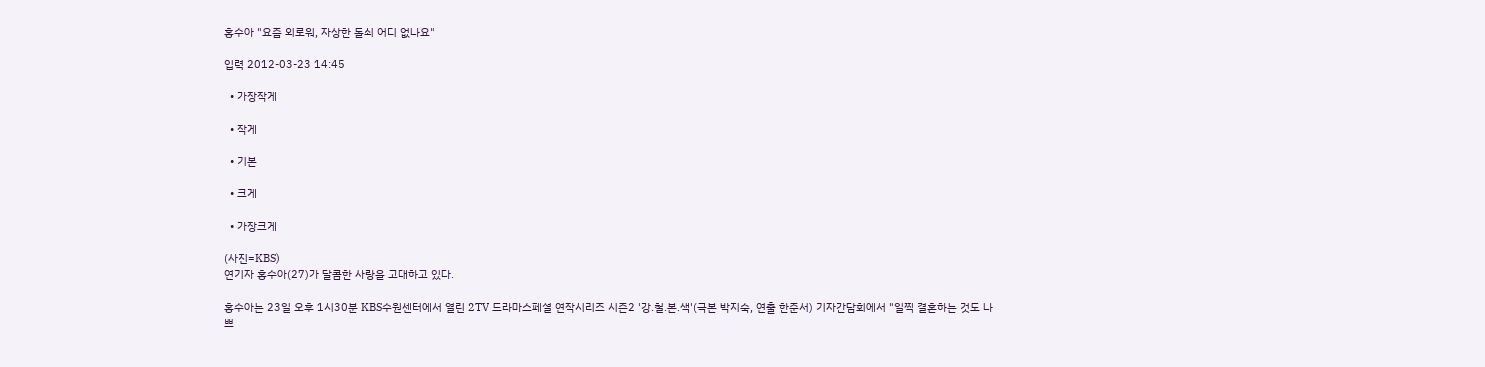홍수아 "요즘 외로워, 자상한 돌쇠 어디 없나요"

입력 2012-03-23 14:45

  • 가장작게

  • 작게

  • 기본

  • 크게

  • 가장크게

(사진=KBS)
연기자 홍수아(27)가 달콤한 사랑을 고대하고 있다.

홍수아는 23일 오후 1시30분 KBS수원센터에서 열린 2TV 드라마스페셜 연작시리즈 시즌2 '강.철.본.색'(극본 박지숙, 연출 한준서) 기자간담회에서 "일찍 결혼하는 것도 나쁘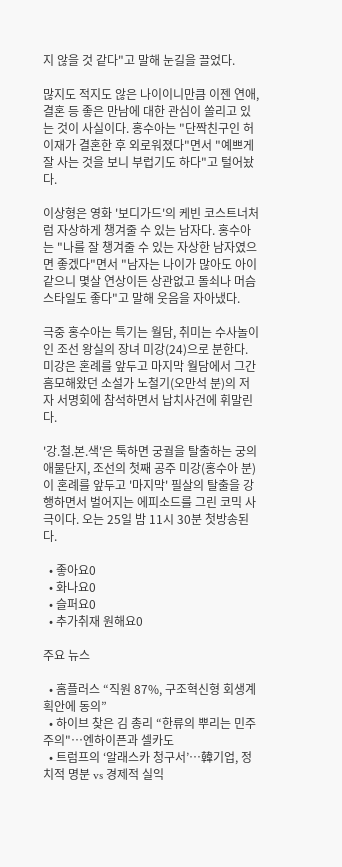지 않을 것 같다"고 말해 눈길을 끌었다.

많지도 적지도 않은 나이이니만큼 이젠 연애, 결혼 등 좋은 만남에 대한 관심이 쏠리고 있는 것이 사실이다. 홍수아는 "단짝친구인 허이재가 결혼한 후 외로워졌다"면서 "예쁘게 잘 사는 것을 보니 부럽기도 하다"고 털어놨다.

이상형은 영화 '보디가드'의 케빈 코스트너처럼 자상하게 챙겨줄 수 있는 남자다. 홍수아는 "나를 잘 챙겨줄 수 있는 자상한 남자였으면 좋겠다"면서 "남자는 나이가 많아도 아이같으니 몇살 연상이든 상관없고 돌쇠나 머슴 스타일도 좋다"고 말해 웃음을 자아냈다.

극중 홍수아는 특기는 월담, 취미는 수사놀이인 조선 왕실의 장녀 미강(24)으로 분한다. 미강은 혼례를 앞두고 마지막 월담에서 그간 흠모해왔던 소설가 노철기(오만석 분)의 저자 서명회에 참석하면서 납치사건에 휘말린다.

'강.철.본.색'은 툭하면 궁궐을 탈출하는 궁의 애물단지, 조선의 첫째 공주 미강(홍수아 분)이 혼례를 앞두고 '마지막' 필살의 탈출을 강행하면서 벌어지는 에피소드를 그린 코믹 사극이다. 오는 25일 밤 11시 30분 첫방송된다.

  • 좋아요0
  • 화나요0
  • 슬퍼요0
  • 추가취재 원해요0

주요 뉴스

  • 홈플러스 “직원 87%, 구조혁신형 회생계획안에 동의”
  • 하이브 찾은 김 총리 “한류의 뿌리는 민주주의"⋯엔하이픈과 셀카도
  • 트럼프의 ‘알래스카 청구서’…韓기업, 정치적 명분 vs 경제적 실익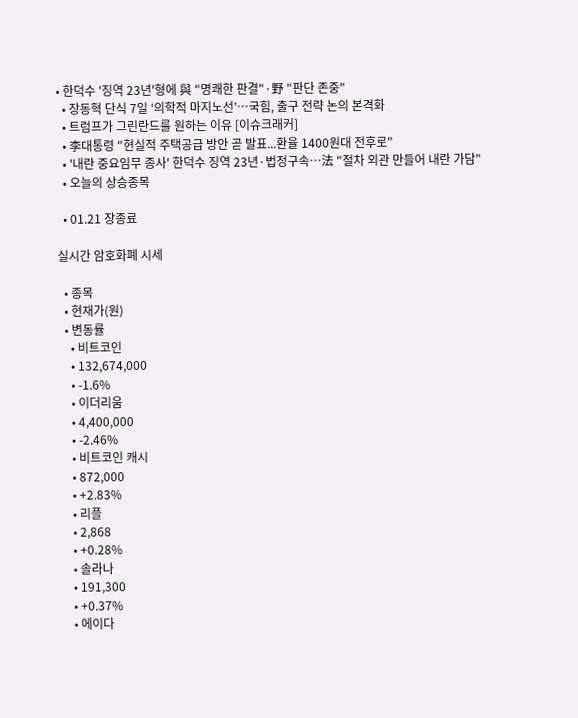• 한덕수 '징역 23년'형에 與 "명쾌한 판결"·野 "판단 존중"
  • 장동혁 단식 7일 ‘의학적 마지노선’…국힘, 출구 전략 논의 본격화
  • 트럼프가 그린란드를 원하는 이유 [이슈크래커]
  • 李대통령 "현실적 주택공급 방안 곧 발표...환율 1400원대 전후로"
  • '내란 중요임무 종사' 한덕수 징역 23년·법정구속…法 "절차 외관 만들어 내란 가담"
  • 오늘의 상승종목

  • 01.21 장종료

실시간 암호화폐 시세

  • 종목
  • 현재가(원)
  • 변동률
    • 비트코인
    • 132,674,000
    • -1.6%
    • 이더리움
    • 4,400,000
    • -2.46%
    • 비트코인 캐시
    • 872,000
    • +2.83%
    • 리플
    • 2,868
    • +0.28%
    • 솔라나
    • 191,300
    • +0.37%
    • 에이다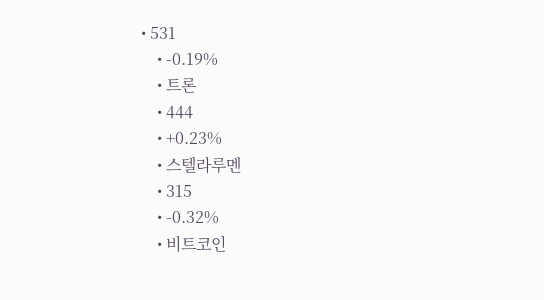• 531
    • -0.19%
    • 트론
    • 444
    • +0.23%
    • 스텔라루멘
    • 315
    • -0.32%
    • 비트코인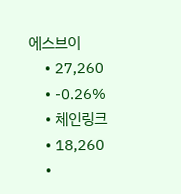에스브이
    • 27,260
    • -0.26%
    • 체인링크
    • 18,260
    •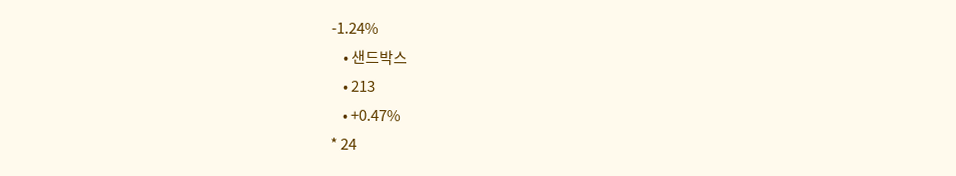-1.24%
    • 샌드박스
    • 213
    • +0.47%
* 24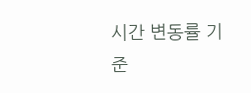시간 변동률 기준